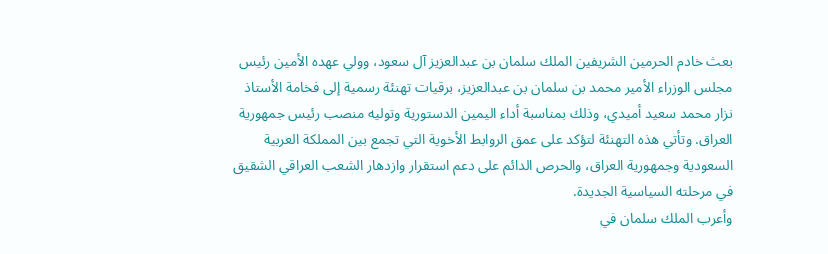بعث خادم الحرمين الشريفين الملك سلمان بن عبدالعزيز آل سعود، وولي عهده الأمين رئيس مجلس الوزراء الأمير محمد بن سلمان بن عبدالعزيز، برقيات تهنئة رسمية إلى فخامة الأستاذ نزار محمد سعيد أميدي، وذلك بمناسبة أداء اليمين الدستورية وتوليه منصب رئيس جمهورية العراق. وتأتي هذه التهنئة لتؤكد على عمق الروابط الأخوية التي تجمع بين المملكة العربية السعودية وجمهورية العراق، والحرص الدائم على دعم استقرار وازدهار الشعب العراقي الشقيق في مرحلته السياسية الجديدة.
وأعرب الملك سلمان في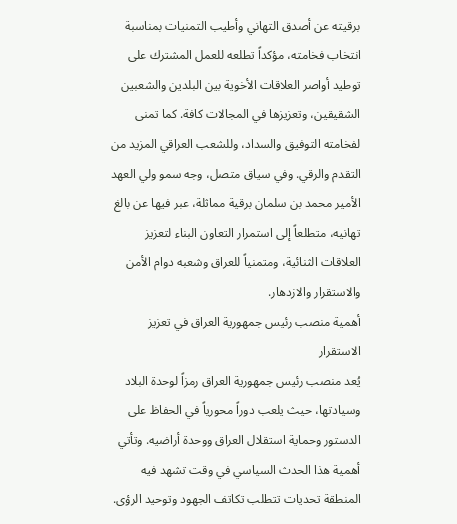برقيته عن أصدق التهاني وأطيب التمنيات بمناسبة انتخاب فخامته، مؤكداً تطلعه للعمل المشترك على توطيد أواصر العلاقات الأخوية بين البلدين والشعبين الشقيقين، وتعزيزها في المجالات كافة. كما تمنى لفخامته التوفيق والسداد، وللشعب العراقي المزيد من التقدم والرقي. وفي سياق متصل، وجه سمو ولي العهد الأمير محمد بن سلمان برقية مماثلة، عبر فيها عن بالغ تهانيه، متطلعاً إلى استمرار التعاون البناء لتعزيز العلاقات الثنائية، ومتمنياً للعراق وشعبه دوام الأمن والاستقرار والازدهار.
أهمية منصب رئيس جمهورية العراق في تعزيز الاستقرار
يُعد منصب رئيس جمهورية العراق رمزاً لوحدة البلاد وسيادتها، حيث يلعب دوراً محورياً في الحفاظ على الدستور وحماية استقلال العراق ووحدة أراضيه. وتأتي أهمية هذا الحدث السياسي في وقت تشهد فيه المنطقة تحديات تتطلب تكاتف الجهود وتوحيد الرؤى.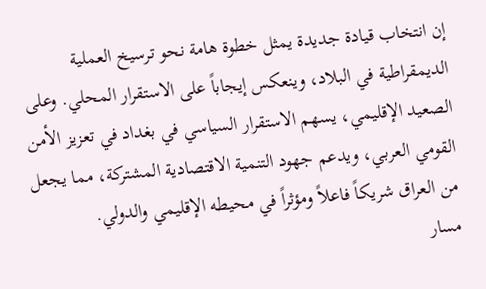إن انتخاب قيادة جديدة يمثل خطوة هامة نحو ترسيخ العملية الديمقراطية في البلاد، وينعكس إيجاباً على الاستقرار المحلي. وعلى الصعيد الإقليمي، يسهم الاستقرار السياسي في بغداد في تعزيز الأمن القومي العربي، ويدعم جهود التنمية الاقتصادية المشتركة، مما يجعل من العراق شريكاً فاعلاً ومؤثراً في محيطه الإقليمي والدولي.
مسار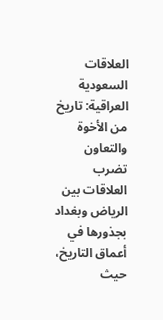العلاقات السعودية العراقية: تاريخ من الأخوة والتعاون
تضرب العلاقات بين الرياض وبغداد بجذورها في أعماق التاريخ، حيث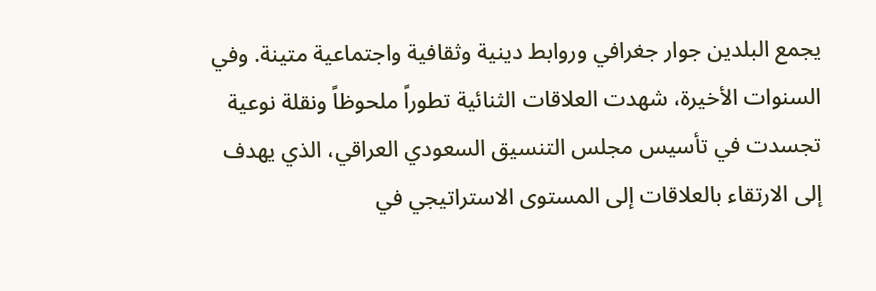يجمع البلدين جوار جغرافي وروابط دينية وثقافية واجتماعية متينة. وفي السنوات الأخيرة، شهدت العلاقات الثنائية تطوراً ملحوظاً ونقلة نوعية تجسدت في تأسيس مجلس التنسيق السعودي العراقي، الذي يهدف إلى الارتقاء بالعلاقات إلى المستوى الاستراتيجي في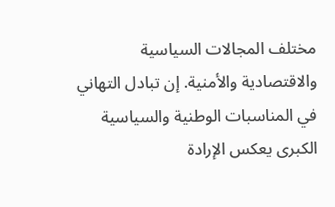مختلف المجالات السياسية والاقتصادية والأمنية. إن تبادل التهاني في المناسبات الوطنية والسياسية الكبرى يعكس الإرادة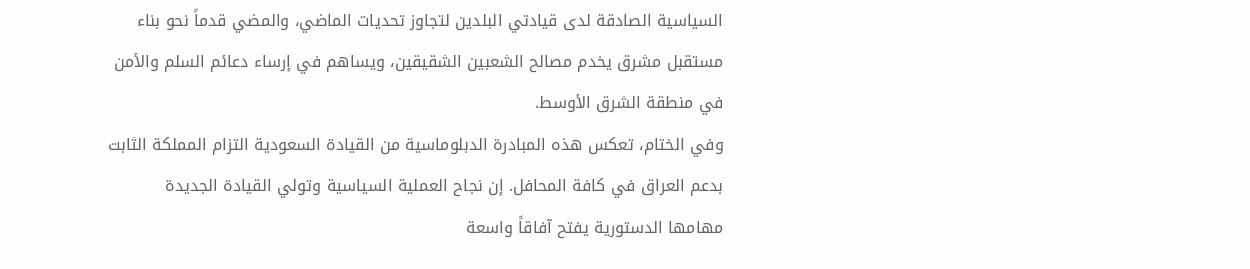السياسية الصادقة لدى قيادتي البلدين لتجاوز تحديات الماضي، والمضي قدماً نحو بناء مستقبل مشرق يخدم مصالح الشعبين الشقيقين، ويساهم في إرساء دعائم السلم والأمن في منطقة الشرق الأوسط.
وفي الختام، تعكس هذه المبادرة الدبلوماسية من القيادة السعودية التزام المملكة الثابت بدعم العراق في كافة المحافل. إن نجاح العملية السياسية وتولي القيادة الجديدة مهامها الدستورية يفتح آفاقاً واسعة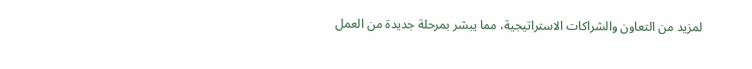لمزيد من التعاون والشراكات الاستراتيجية، مما يبشر بمرحلة جديدة من العمل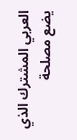العربي المشترك الذي يضع مصلحة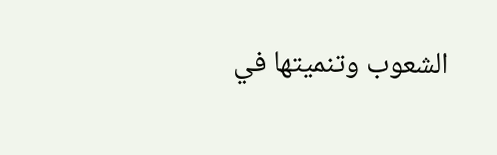الشعوب وتنميتها في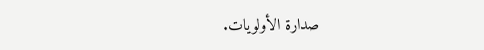صدارة الأولويات.